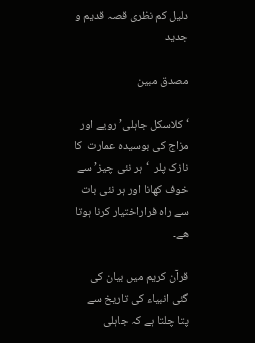دلیل کم نظری قصہ قدیم و جدید

مصدق مبین

‘ کلاسکل جاہلی’ رویے اور مزاج کی بوسیدہ عمارت  کا نازک پلر  ‘ہر نئی چیز’ سے خوف کھانا اور ہر نئی بات سے راہ فراراختیار کرنا ہوتا ھے۔

قرآن کریم میں بیان کی گئی انبیاء کی تاریخ سے پتا چلتا ہے کہ جاہلی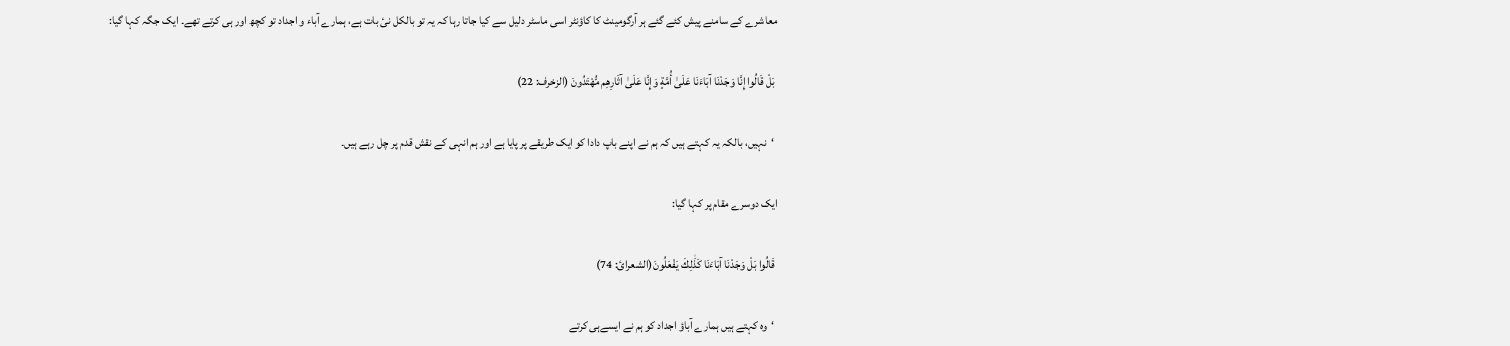معاشرے کے سامنے پیش کئے گئے ہر آرگومینٹ کا کاؤنٹر اسی ماسٹر دلیل سے کیا جاتا رہا کہ یہ تو بالکل نیٔ بات ہے، ہمارے آباء و اجداد تو کچھ اور ہی کرتے تھے۔ ایک جگہ کہا گیا:

 بَلْ قَالُوا إِنَّا وَجَدْنَا آبَاءَنَا عَلَىٰ أُمَّةٍ وَإِنَّا عَلَىٰ آثَارِهِم مُّهْتَدُونَ (الزخرف: 22)

 ‘نہیں، بالکہ یہ کہتے ہیں کہ ہم نے اپنے باپ دادا کو ایک طریقے پر پایا ہے اور ہم انہی کے نقش قدم پر چل رہے ہیں۔

ایک دوسرے مقام پر کہا گیا:

 قَالُوا بَلْ وَجَدْنَا آبَاءَنَا كَذَٰلِكَ يَفْعَلُونَ(الشعرائ: 74)

 ‘وہ کہتے ہیں ہمارے آباؤ اجداد کو ہم نے ایسےہی کرتے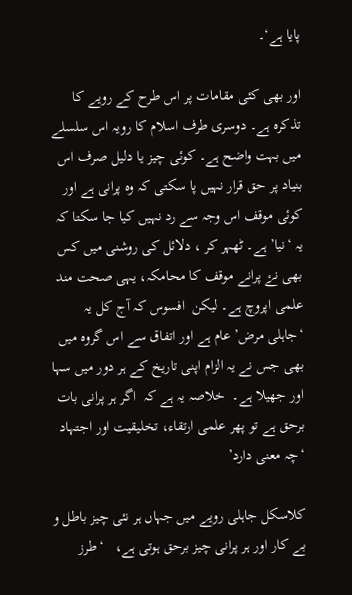پایا ہے‘۔

اور بھی کئی مقامات پر اس طرح کے رویے کا تذکرہ ہے۔ دوسری طرف اسلام کا رویہ اس سلسلے میں بہت واضح ہے۔ کوئی چیز یا دلیل صرف اس بنیاد پر حق قرار نہیں پا سکتی کہ وہ پرانی ہے اور کوئی موقف اس وجہ سے رد نہیں کیا جا سکتا کہ یہ ‘نیا’ ہے۔ ٹھہر کر ، دلائل کی روشنی میں کس بھی نۓ پرانے موقف کا محامکہ، یہی صحت مند علمی اپروچ ہے۔ لیکن  افسوس کہ آج کل یہ ‘جاہلی مرض’ عام ہے اور اتفاق سے اس گروہ میں بھی جس نے یہ الزام اپنی تاریخ کے ہر دور میں سہا اور جھیلا ہے۔  خلاصہ یہ ہے کہ  اگر ہر پرانی بات برحق ہے تو پھر علمی ارتقاء، تخلیقیت اور اجتہاد ‘چہ معنی دارد’

کلاسکل جاہلی رویے میں جہاں ہر نئی چیز باطل و بے کار اور ہر پرانی چیز برحق ہوتی ہے،   ‘طرز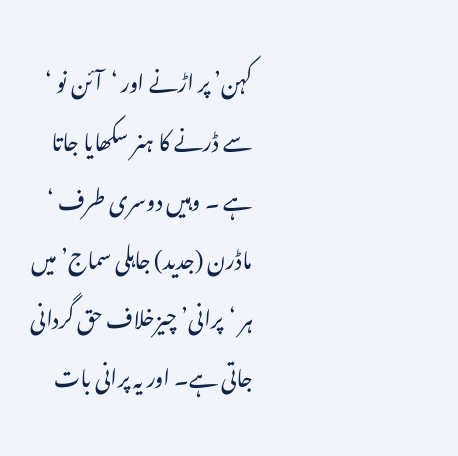کہن’ پر اڑنے اور ‘آئن نو ‘ سے ڈرنے کا ہنر سکھایا جاتا ہے ۔ وہیں دوسری طرف ‘ ماڈرن (جدید) جاہلی سماج’ میں ہر ‘پرانی’ چیزخلاف حق گردانی جاتی ہے۔ اور یہ پرانی بات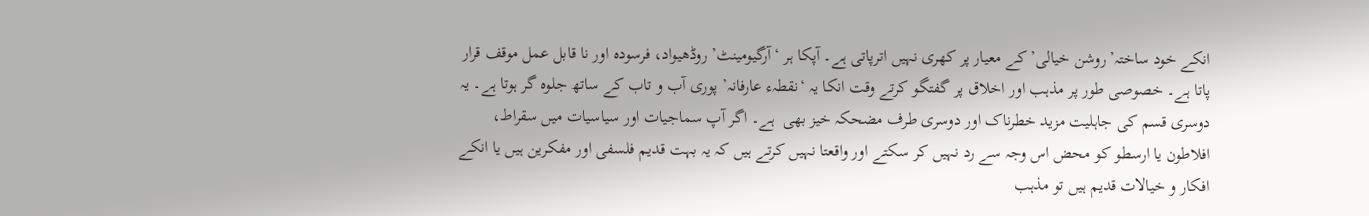انکے خود ساختہ’روشن خیالی’ کے معیار پر کھری نہیں اترپاتی ہے۔ آپکا ہر ‘آرگیومینٹ’ روڈھیواد، فرسودہ اور نا قابل عمل موقف قرار پاتا ہے۔ خصوصی طور پر مذہب اور اخلاق پر گفتگو کرتے وقت انکا یہ ‘نقطہء عارفانہ’ پوری آب و تاب کے ساتھ جلوہ گر ہوتا ہے۔ یہ دوسری قسم کی جاہلیت مزید خطرناک اور دوسری طرف مضحکہ خیز بھی  ہے۔ اگر آپ سماجیات اور سیاسیات میں سقراط، افلاطون یا ارسطو کو محض اس وجہ سے رد نہیں کر سکتے اور واقعتا نہیں کرتے ہیں کہ یہ بہت قدیم فلسفی اور مفکرین ہیں یا انکے افکار و خیالات قدیم ہیں تو مذہب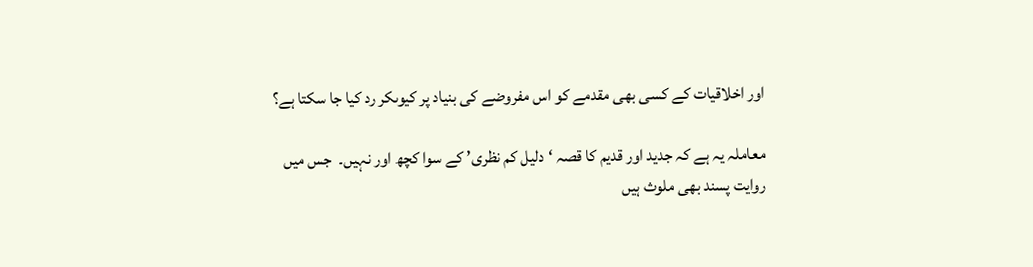اور اخلاقیات کے کسی بھی مقدمے کو اس مفروضے کی بنیاد پر کیوںکر رد کیا جا سکتا ہے؟

معاملہ یہ ہے کہ جدید اور قدیم کا قصہ ‘دلیل کم نظری’ کے سوا کچھ اور نہیں۔  جس میں روایت پسند بھی ملوث ہیں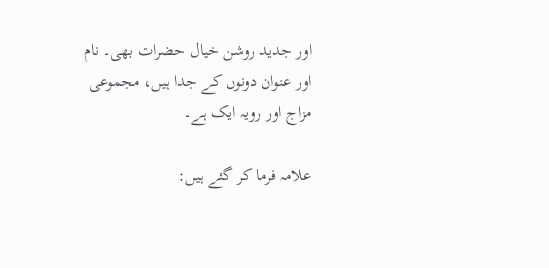اور جدید روشن خیال حضرات بھی۔ نام اور عنوان دونوں کے جدا ہیں، مجموعی مزاج اور رویہ ایک ہے۔

علامہ فرما کر گئے ہیں: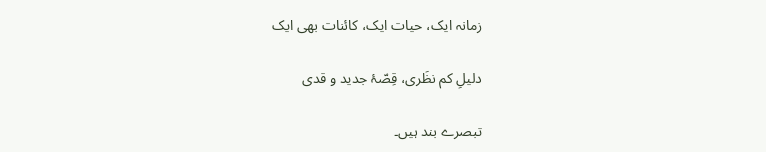زمانہ ایک، حیات ایک، کائنات بھی ایک

دلیلِ کم نظَری، قِصّۂ جدید و قدی

تبصرے بند ہیں۔